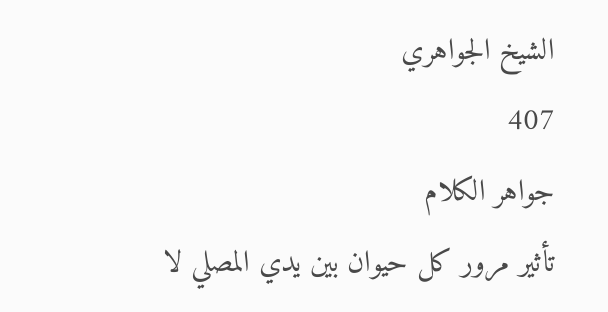الشيخ الجواهري
407
جواهر الكلام
تأثير مرور كل حيوان بين يدي المصلي لا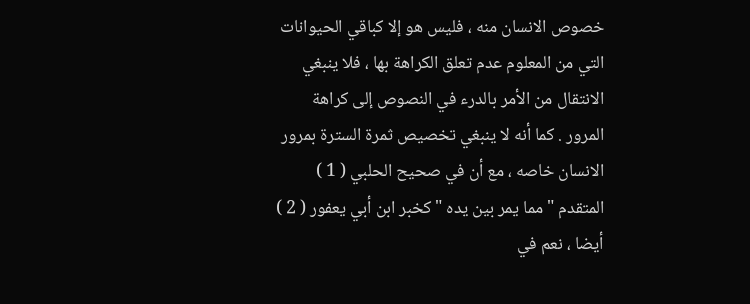خصوص الانسان منه ، فليس هو إلا كباقي الحيوانات التي من المعلوم عدم تعلق الكراهة بها ، فلا ينبغي الانتقال من الأمر بالدرء في النصوص إلى كراهة المرور . كما أنه لا ينبغي تخصيص ثمرة السترة بمرور الانسان خاصه ، مع أن في صحيح الحلبي ( 1 ) المتقدم " مما يمر بين يده " كخبر ابن أبي يعفور ( 2 ) أيضا ، نعم في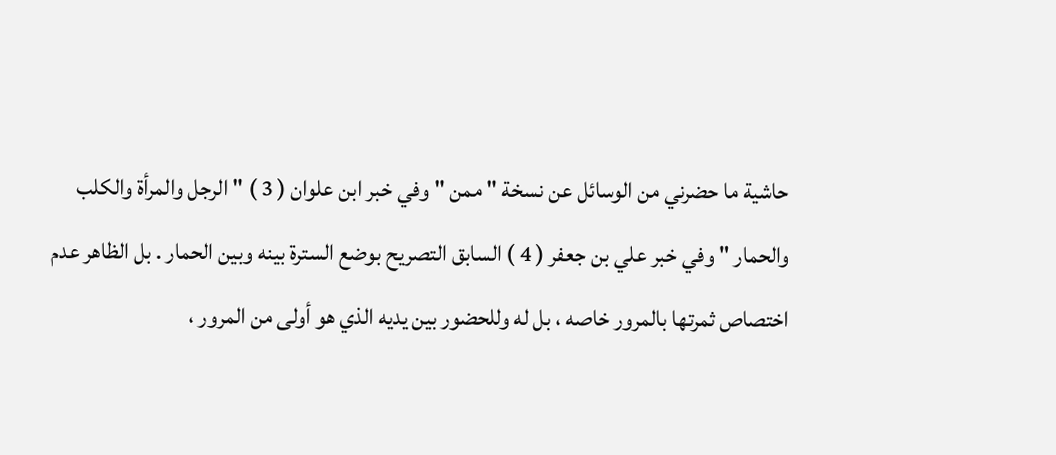حاشية ما حضرني من الوسائل عن نسخة " ممن " وفي خبر ابن علوان ( 3 ) " الرجل والمرأة والكلب والحمار " وفي خبر علي بن جعفر ( 4 ) السابق التصريح بوضع السترة بينه وبين الحمار . بل الظاهر عدم اختصاص ثمرتها بالمرور خاصه ، بل له وللحضور بين يديه الذي هو أولى من المرور ،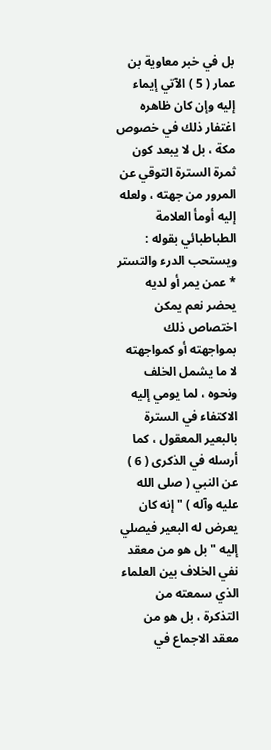بل في خبر معاوية بن عمار ( 5 ) الآتي إيماء إليه وإن كان ظاهره اغتفار ذلك في خصوص مكة ، بل لا يبعد كون ثمرة السترة التوقي عن المرور من جهته ، ولعله إليه أومأ العلامة الطباطبائي بقوله : ويستحب الدرء والتستر * عمن يمر أو لديه يحضر نعم يمكن اختصاص ذلك بمواجهته أو كمواجهته لا ما يشمل الخلف ونحوه ، لما يومي إليه الاكتفاء في السترة بالبعير المعقول ، كما أرسله في الذكرى ( 6 ) عن النبي ( صلى الله عليه وآله ) " إنه كان يعرض له البعير فيصلي إليه " بل هو من معقد نفي الخلاف بين العلماء الذي سمعته من التذكرة ، بل هو من معقد الاجماع في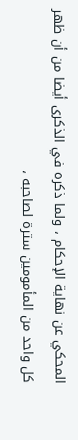المحكي عن نهاية الإحكام ، ولما ذكره في الذكرى أيضا من أن ظهر كل واحد من المأمومين سترة لصاحبه ،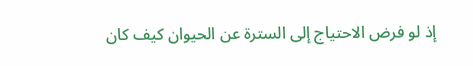إذ لو فرض الاحتياج إلى السترة عن الحيوان كيف كان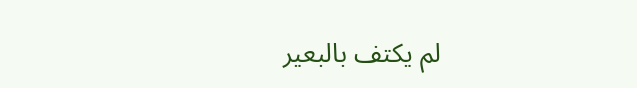لم يكتف بالبعير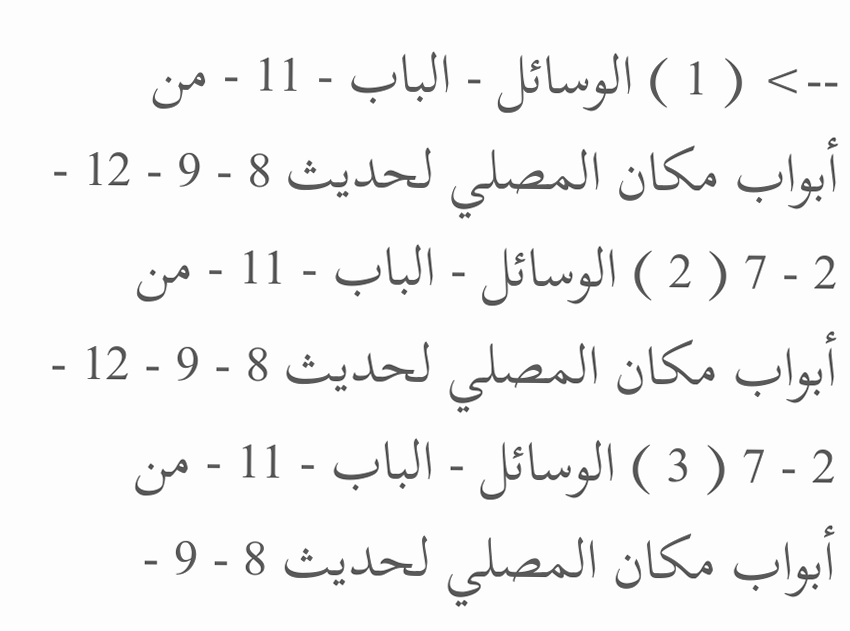--> ( 1 ) الوسائل - الباب - 11 - من أبواب مكان المصلي لحديث 8 - 9 - 12 - 2 - 7 ( 2 ) الوسائل - الباب - 11 - من أبواب مكان المصلي لحديث 8 - 9 - 12 - 2 - 7 ( 3 ) الوسائل - الباب - 11 - من أبواب مكان المصلي لحديث 8 - 9 -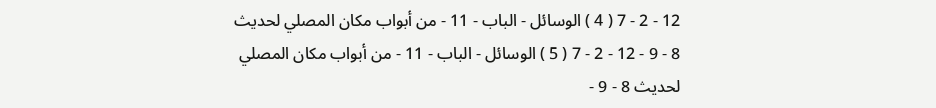12 - 2 - 7 ( 4 ) الوسائل - الباب - 11 - من أبواب مكان المصلي لحديث 8 - 9 - 12 - 2 - 7 ( 5 ) الوسائل - الباب - 11 - من أبواب مكان المصلي لحديث 8 - 9 -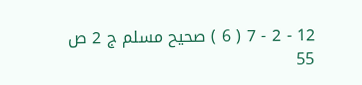12 - 2 - 7 ( 6 ) صحيح مسلم ج 2 ص 55